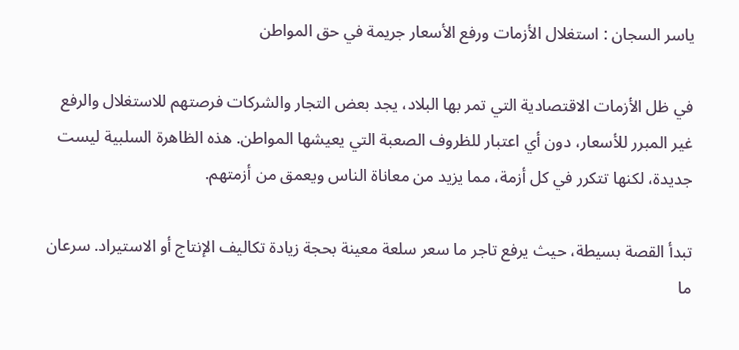ياسر السجان : استغلال الأزمات ورفع الأسعار جريمة في حق المواطن

في ظل الأزمات الاقتصادية التي تمر بها البلاد، يجد بعض التجار والشركات فرصتهم للاستغلال والرفع غير المبرر للأسعار، دون أي اعتبار للظروف الصعبة التي يعيشها المواطن. هذه الظاهرة السلبية ليست جديدة، لكنها تتكرر في كل أزمة، مما يزيد من معاناة الناس ويعمق من أزمتهم.

تبدأ القصة بسيطة، حيث يرفع تاجر ما سعر سلعة معينة بحجة زيادة تكاليف الإنتاج أو الاستيراد. سرعان ما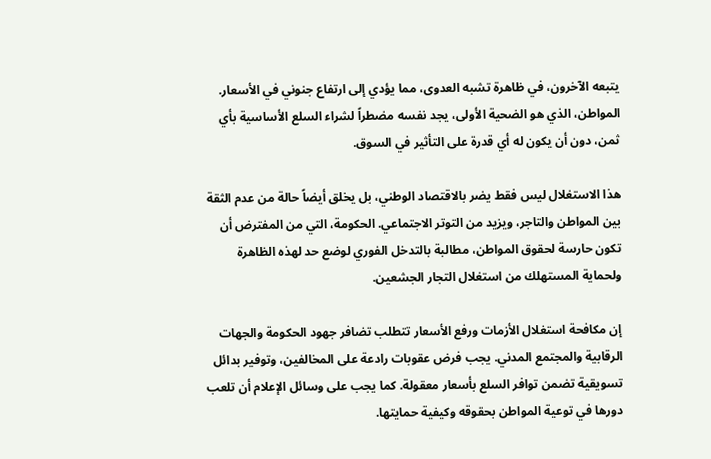يتبعه الآخرون، في ظاهرة تشبه العدوى، مما يؤدي إلى ارتفاع جنوني في الأسعار. المواطن، الذي هو الضحية الأولى، يجد نفسه مضطراً لشراء السلع الأساسية بأي ثمن، دون أن يكون له أي قدرة على التأثير في السوق.

هذا الاستغلال ليس فقط يضر بالاقتصاد الوطني، بل يخلق أيضاً حالة من عدم الثقة بين المواطن والتاجر، ويزيد من التوتر الاجتماعي. الحكومة، التي من المفترض أن تكون حارسة لحقوق المواطن، مطالبة بالتدخل الفوري لوضع حد لهذه الظاهرة ولحماية المستهلك من استغلال التجار الجشعين.

إن مكافحة استغلال الأزمات ورفع الأسعار تتطلب تضافر جهود الحكومة والجهات الرقابية والمجتمع المدني. يجب فرض عقوبات رادعة على المخالفين، وتوفير بدائل تسويقية تضمن توافر السلع بأسعار معقولة. كما يجب على وسائل الإعلام أن تلعب دورها في توعية المواطن بحقوقه وكيفية حمايتها.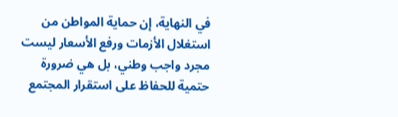في النهاية، إن حماية المواطن من استغلال الأزمات ورفع الأسعار ليست مجرد واجب وطني، بل هي ضرورة حتمية للحفاظ على استقرار المجتمع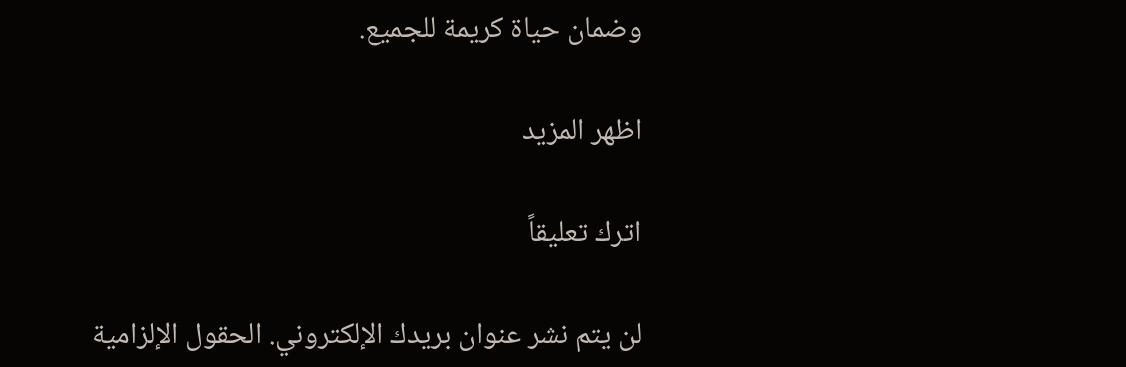وضمان حياة كريمة للجميع.

اظهر المزيد

اترك تعليقاً

لن يتم نشر عنوان بريدك الإلكتروني. الحقول الإلزامية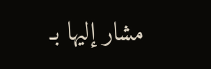مشار إليها بـ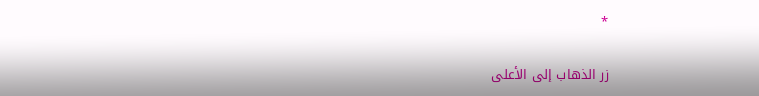*

زر الذهاب إلى الأعلى